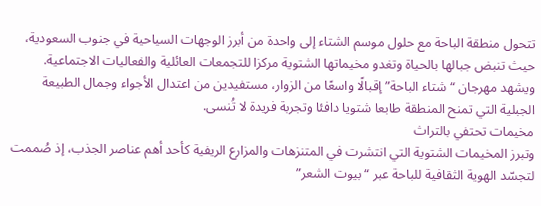تتحول منطقة الباحة مع حلول موسم الشتاء إلى واحدة من أبرز الوجهات السياحية في جنوب السعودية، حيث تنبض جبالها بالحياة وتغدو مخيماتها الشتوية مركزا للتجمعات العائلية والفعاليات الاجتماعية. ويشهد مهرجان “شتاء الباحة” إقبالًا واسعًا من الزوار، مستفيدين من اعتدال الأجواء وجمال الطبيعة الجبلية التي تمنح المنطقة طابعا شتويا دافئا وتجربة فريدة لا تُنسى.
مخيمات تحتفي بالتراث
وتبرز المخيمات الشتوية التي انتشرت في المتنزهات والمزارع الريفية كأحد أهم عناصر الجذب، إذ صُممت لتجسّد الهوية الثقافية للباحة عبر “بيوت الشعر”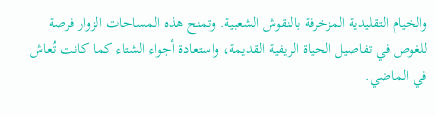والخيام التقليدية المزخرفة بالنقوش الشعبية. وتمنح هذه المساحات الزوار فرصة للغوص في تفاصيل الحياة الريفية القديمة، واستعادة أجواء الشتاء كما كانت تُعاش في الماضي.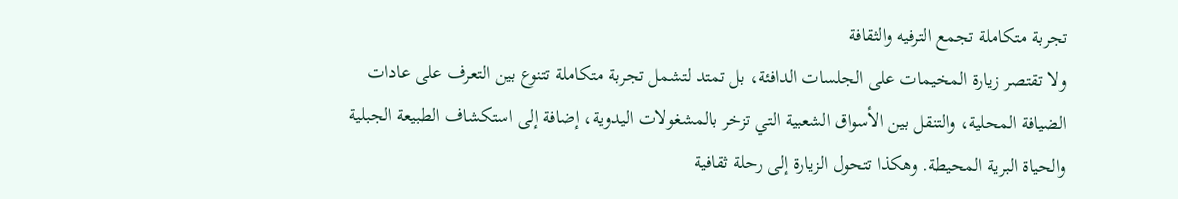تجربة متكاملة تجمع الترفيه والثقافة
ولا تقتصر زيارة المخيمات على الجلسات الدافئة، بل تمتد لتشمل تجربة متكاملة تتنوع بين التعرف على عادات الضيافة المحلية، والتنقل بين الأسواق الشعبية التي تزخر بالمشغولات اليدوية، إضافة إلى استكشاف الطبيعة الجبلية والحياة البرية المحيطة. وهكذا تتحول الزيارة إلى رحلة ثقافية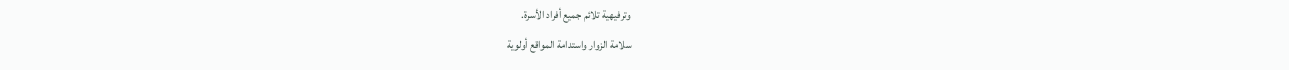وترفيهية تلائم جميع أفراد الأسرة.
سلامة الزوار واستدامة المواقع أولوية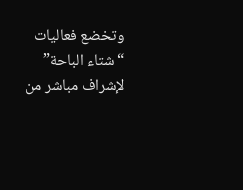وتخضع فعاليات “شتاء الباحة” لإشراف مباشر من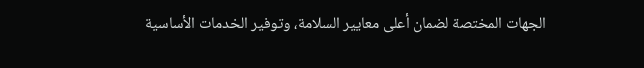الجهات المختصة لضمان أعلى معايير السلامة، وتوفير الخدمات الأساسية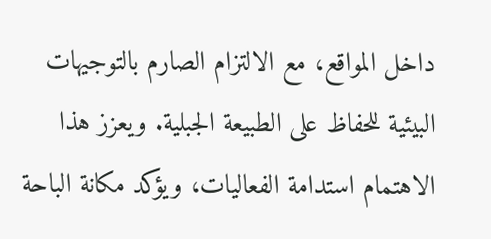داخل المواقع، مع الالتزام الصارم بالتوجيهات البيئية للحفاظ على الطبيعة الجبلية. ويعزز هذا الاهتمام استدامة الفعاليات، ويؤكد مكانة الباحة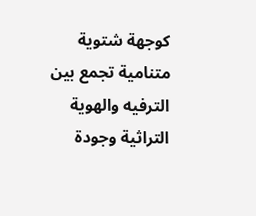كوجهة شتوية متنامية تجمع بين الترفيه والهوية التراثية وجودة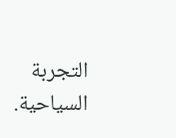التجربة السياحية.